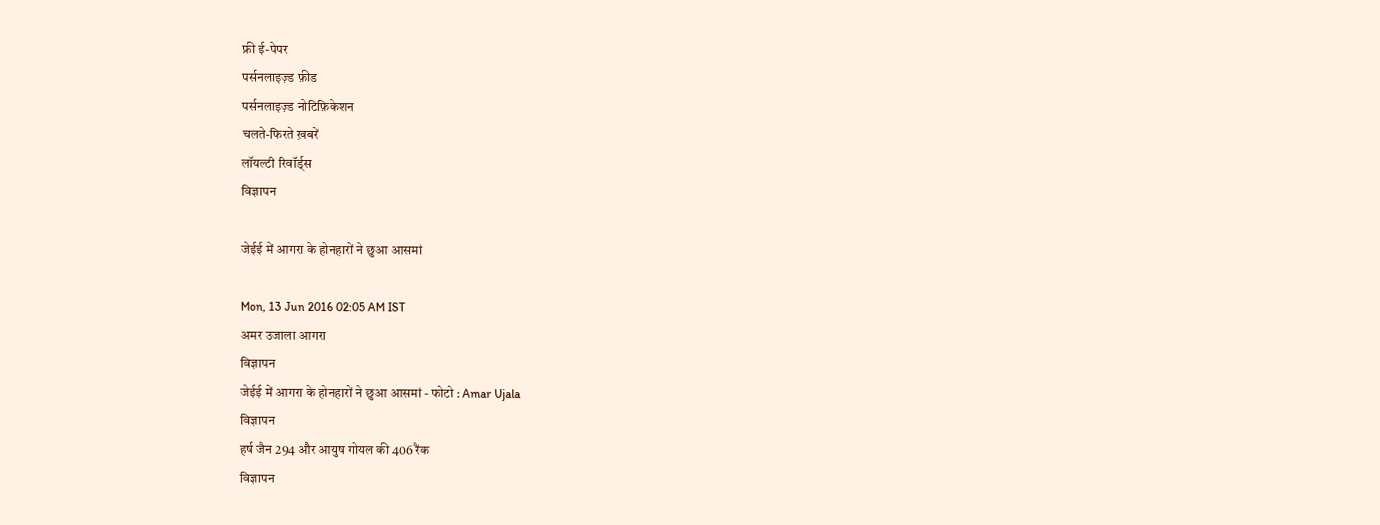फ्री ई-पेपर
पर्सनलाइज़्ड फ़ीड
पर्सनलाइज़्ड नोटिफ़िकेशन
चलते-फिरते ख़बरें
लॉयल्टी रिवॉर्ड्स
विज्ञापन

जेईई में आगरा के होनहारों ने छुआ आसमां

Mon, 13 Jun 2016 02:05 AM IST
अमर उजाला आगरा
विज्ञापन
जेईई में आगरा के होनहारों ने छुआ आसमां - फोटो : Amar Ujala
विज्ञापन
हर्ष जैन 294 और आयुष गोयल की 406 रैंक
विज्ञापन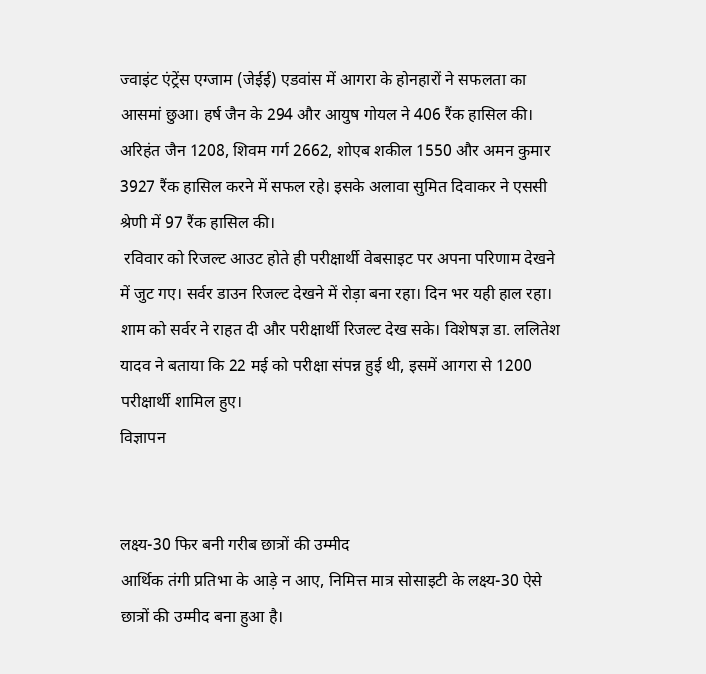ज्वाइंट एंट्रेंस एग्जाम (जेईई) एडवांस में आगरा के होनहारों ने सफलता का आसमां छुआ। हर्ष जैन के 294 और आयुष गोयल ने 406 रैंक हासिल की। अरिहंत जैन 1208, शिवम गर्ग 2662, शोएब शकील 1550 और अमन कुमार 3927 रैंक हासिल करने में सफल रहे। इसके अलावा सुमित दिवाकर ने एससी श्रेणी में 97 रैंक हासिल की।
 रविवार को रिजल्ट आउट होते ही परीक्षार्थी वेबसाइट पर अपना परिणाम देखने में जुट गए। सर्वर डाउन रिजल्ट देखने में रोड़ा बना रहा। दिन भर यही हाल रहा। शाम को सर्वर ने राहत दी और परीक्षार्थी रिजल्ट देख सके। विशेषज्ञ डा. ललितेश यादव ने बताया कि 22 मई को परीक्षा संपन्न हुई थी, इसमें आगरा से 1200 परीक्षार्थी शामिल हुए।
विज्ञापन


लक्ष्य-30 फिर बनी गरीब छात्रों की उम्मीद
आर्थिक तंगी प्रतिभा के आड़े न आए, निमित्त मात्र सोसाइटी के लक्ष्य-30 ऐसे छात्रों की उम्मीद बना हुआ है।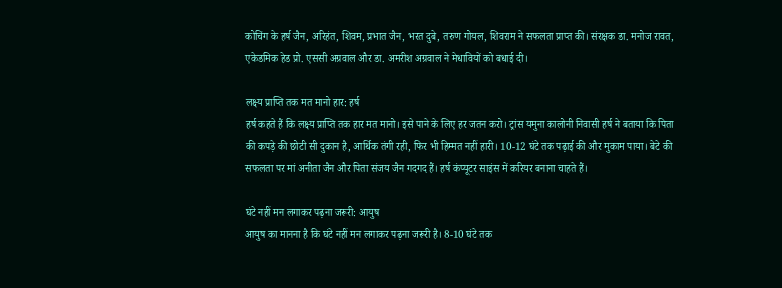कोचिंग के हर्ष जैन, अरिहंत, शिवम, प्रभात जैन, भरत दुबे, तरुण गोयल, शिवराम ने सफलता प्राप्त की। संरक्षक डा. मनोज रावत, एकेडमिक हेड प्रो. एससी अग्रवाल और डा. अमरीश अग्रवाल ने मेधावियों को बधाई दी।

लक्ष्य प्राप्ति तक मत मानो हार: हर्ष
हर्ष कहते हैं कि लक्ष्य प्राप्ति तक हार मत मानो। इसे पाने के लिए हर जतन करो। ट्रांस यमुना कालोनी निवासी हर्ष ने बताया कि पिता की कपड़े की छोटी सी दुकान है, आर्थिक तंगी रही, फिर भी हिम्मत नहीं हारी। 10-12 घंटे तक पढ़ाई की और मुकाम पाया। बेटे की सफलता पर मां अनीता जैन और पिता संजय जैन गदगद हैं। हर्ष कंप्यूटर साइंस में करियर बनाना चाहते हैं।

घंटे नहीं मन लगाकर पढ़ना जरूरी: आयुष
आयुष का मानना है कि घंटे नहीं मन लगाकर पढ़ना जरूरी है। 8-10 घंटे तक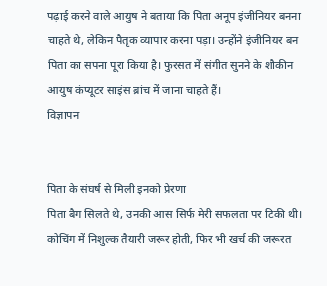पढ़ाई करने वाले आयुष ने बताया कि पिता अनूप इंजीनियर बनना चाहते थे, लेकिन पैतृक व्यापार करना पड़ा। उन्होंने इंजीनियर बन पिता का सपना पूरा किया है। फुरसत में संगीत सुनने के शौकीन आयुष कंप्यूटर साइंस ब्रांच में जाना चाहते हैं।
विज्ञापन


पिता के संघर्ष से मिली इनको प्रेरणा
पिता बैग सिलते थे, उनकी आस सिर्फ मेरी सफलता पर टिकी थी। कोचिंग में निशुल्क तैयारी जरूर होती, फिर भी खर्च की जरूरत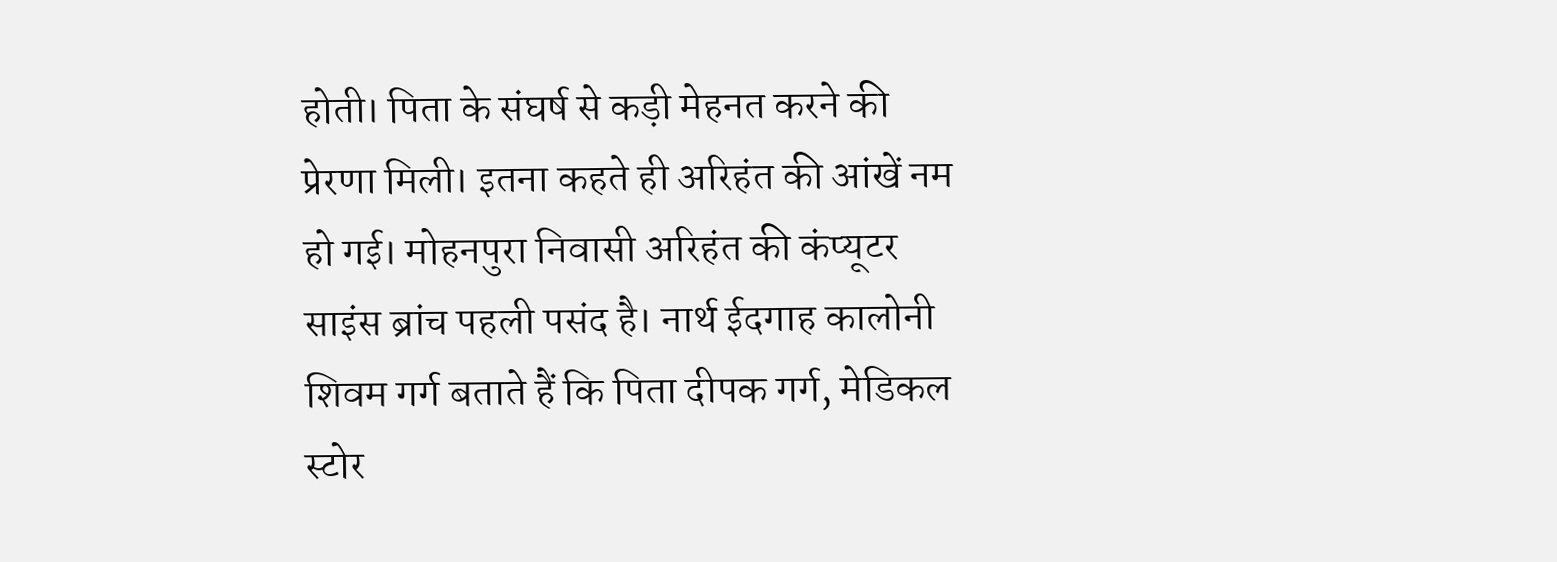होती। पिता के संघर्ष से कड़ी मेहनत करने की प्रेरणा मिली। इतना कहते ही अरिहंत की आंखें नम हो गई। मोहनपुरा निवासी अरिहंत की कंप्यूटर साइंस ब्रांच पहली पसंद है। नार्थ ईदगाह कालोनी शिवम गर्ग बताते हैं कि पिता दीपक गर्ग, मेडिकल स्टोर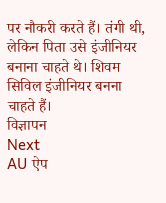पर नौकरी करते हैं। तंगी थी, लेकिन पिता उसे इंजीनियर बनाना चाहते थे। शिवम सिविल इंजीनियर बनना चाहते हैं।
विज्ञापन
Next
AU ऐप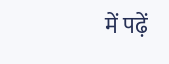में पढ़ें